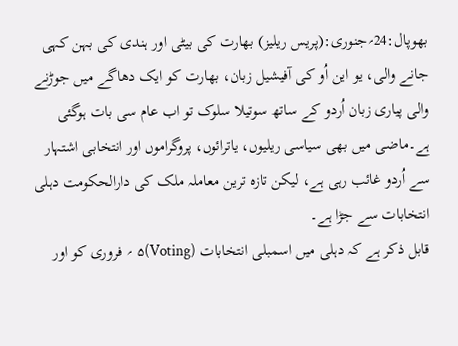بھوپال:24؍جنوری:(پریس ریلیز) بھارت کی بیٹی اور ہندی کی بہن کہی جانے والی، یو این اُو کی آفیشیل زبان، بھارت کو ایک دھاگے میں جوڑنے والی پیاری زبان اُردو کے ساتھ سوتیلا سلوک تو اب عام سی بات ہوگئی ہے۔ماضی میں بھی سیاسی ریلیوں، یاترائوں، پروگراموں اور انتخابی اشتہار سے اُردو غائب رہی ہے، لیکن تازہ ترین معاملہ ملک کی دارالحکومت دہلی انتخابات سے جڑا ہے۔
قابل ذکر ہے کہ دہلی میں اسمبلی انتخابات (Voting)۵ ؍ فروری کو اور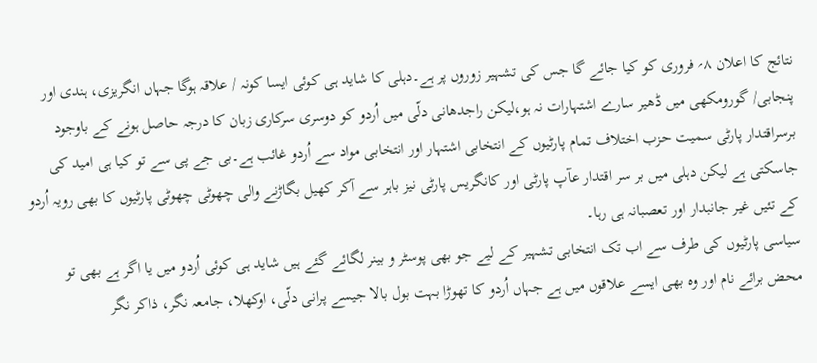نتائج کا اعلان ۸؍ فروری کو کیا جائے گا جس کی تشہیر زوروں پر ہے۔دہلی کا شاید ہی کوئی ایسا کونہ / علاقہ ہوگا جہاں انگریزی، ہندی اور پنجابی/ گورومکھی میں ڈھیر سارے اشتہارات نہ ہو،لیکن راجدھانی دلّی میں اُردو کو دوسری سرکاری زبان کا درجہ حاصل ہونے کے باوجود برسراقتدار پارٹی سمیت حزب اختلاف تمام پارٹیوں کے انتخابی اشتہار اور انتخابی مواد سے اُردو غائب ہے۔بی جے پی سے تو کیا ہی امید کی جاسکتی ہے لیکن دہلی میں بر سر اقتدار عآپ پارٹی اور کانگریس پارٹی نیز باہر سے آکر کھیل بگاڑنے والی چھوٹی چھوٹی پارٹیوں کا بھی رویہ اُردو کے تئیں غیر جانبدار اور تعصبانہ ہی رہا۔
سیاسی پارٹیوں کی طرف سے اب تک انتخابی تشہیر کے لیے جو بھی پوسٹر و بینر لگائے گئے ہیں شاید ہی کوئی اُردو میں یا اگر ہے بھی تو محض برائے نام اور وہ بھی ایسے علاقوں میں ہے جہاں اُردو کا تھوڑا بہت بول بالا جیسے پرانی دلّی، اوکھلا، جامعہ نگر، ذاکر نگر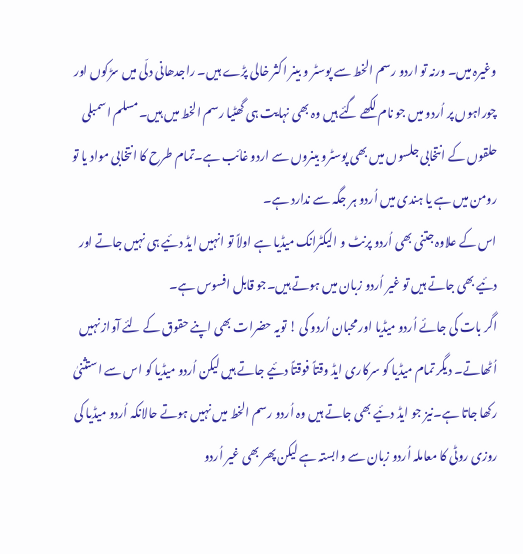وغیرہ میں۔ ورنہ تو اردو رسم الخط سے پوسٹر و بینر اکثر خالی پڑے ہیں۔ راجدھانی دلّی میں سڑکوں اور چوراہوں پر اُردو میں جو نام لکھے گئے ہیں وہ بھی نہایت ہی گھٹیا رسم الخط میں ہیں۔مسلم اسمبلی حلقوں کے انتخابی جلسوں میں بھی پوسٹرو بینروں سے اردو غائب ہے۔تمام طرح کا انتخابی مواد یا تو رومن میں ہے یا ہندی میں اُردو ہر جگہ سے ندارد ہے۔
اس کے علاوہ جتنی بھی اُردو پرنٹ و الیکٹرانک میڈیا ہے اولاً تو انہیں ایڈ دئیے ہی نہیں جاتے اور دئیے بھی جاتے ہیں تو غیر اُردو زبان میں ہوتے ہیں۔جو قابل افسوس ہے۔
اگر بات کی جائے اُردو میڈیا اور محبان اُردو کی ! تویہ حضرات بھی اپنے حقوق کے لئے آواز نہیں اُٹھاتے۔ دیگر تمام میڈیا کو سرکاری ایڈ وقتاً فوقتاً دئیے جاتے ہیں لیکن اُردو میڈیا کو اس سے استثنیٰ رکھا جاتا ہے۔نیز جو ایڈ دئیے بھی جاتے ہیں وہ اُردو رسم الخط میں نہیں ہوتے حالانکہ اُردو میڈیا کی روزی روٹی کا معاملہ اُردو زبان سے وابستہ ہے لیکن پھر بھی غیر اُردو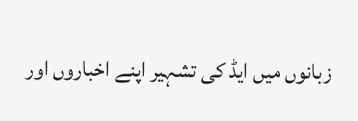زبانوں میں ایڈ کی تشہیر اپنے اخباروں اور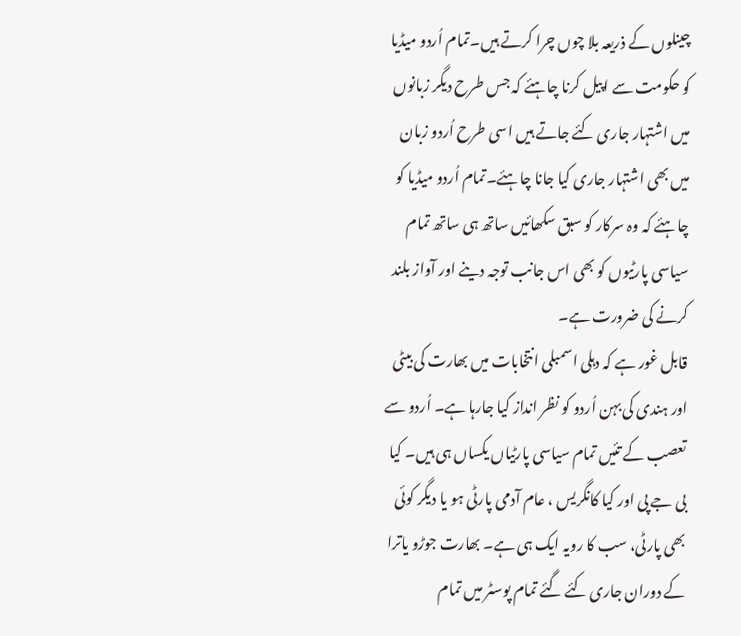چینلوں کے ذریعہ بلا چوں چرا کرتے ہیں۔تمام اُردو میڈیا کو حکومت سے اپیل کرنا چاہئے کہ جس طرح دیگر زبانوں میں اشتہار جاری کئے جاتے ہیں اسی طرح اُردو زبان میں بھی اشتہار جاری کیا جانا چاہئے۔تمام اُردو میڈیا کو چاہئے کہ وہ سرکار کو سبق سکھائیں ساتھ ہی ساتھ تمام سیاسی پارٹیوں کو بھی اس جانب توجہ دینے اور آواز بلند کرنے کی ضرورت ہے۔
قابل غور ہے کہ دہلی اسمبلی انتخابات میں بھارت کی بیٹی اور ہندی کی بہن اُردو کو نظر انداز کیا جارہا ہے۔ اُردو سے تعصب کے تئیں تمام سیاسی پارٹیاں یکساں ہی ہیں۔ کیا بی جے پی اور کیا کانگریس ، عام آدمی پارٹی ہو یا دیگر کوئی بھی پارٹی، سب کا رویہ ایک ہی ہے۔ بھارت جوڑو یاترا کے دوران جاری کئے گئے تمام پوسٹر میں تمام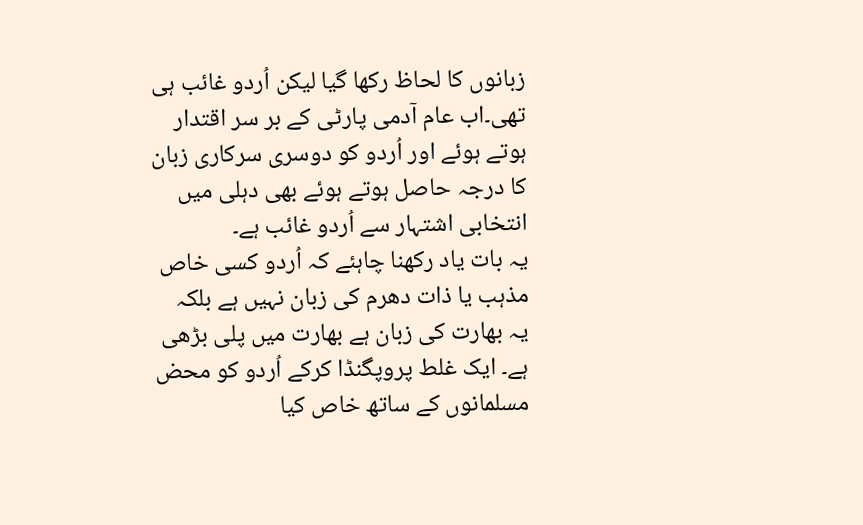زبانوں کا لحاظ رکھا گیا لیکن اُردو غائب ہی تھی۔اب عام آدمی پارٹی کے بر سر اقتدار ہوتے ہوئے اور اُردو کو دوسری سرکاری زبان کا درجہ حاصل ہوتے ہوئے بھی دہلی میں انتخابی اشتہار سے اُردو غائب ہے۔
یہ بات یاد رکھنا چاہئے کہ اُردو کسی خاص مذہب یا ذات دھرم کی زبان نہیں ہے بلکہ یہ بھارت کی زبان ہے بھارت میں پلی بڑھی ہے۔ ایک غلط پروپگنڈا کرکے اُردو کو محض مسلمانوں کے ساتھ خاص کیا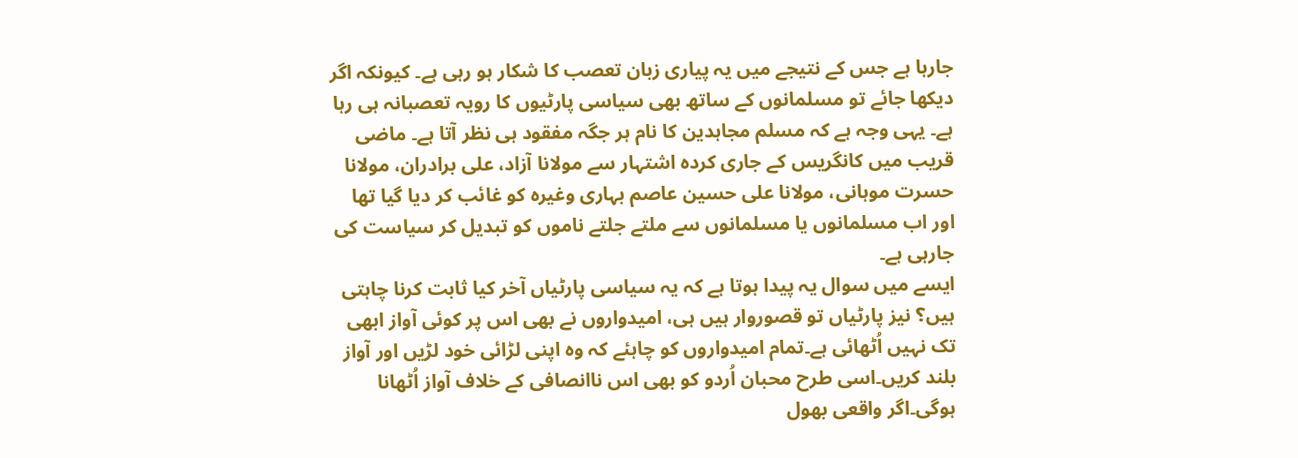جارہا ہے جس کے نتیجے میں یہ پیاری زبان تعصب کا شکار ہو رہی ہے۔ کیونکہ اگر دیکھا جائے تو مسلمانوں کے ساتھ بھی سیاسی پارٹیوں کا رویہ تعصبانہ ہی رہا ہے۔ یہی وجہ ہے کہ مسلم مجاہدین کا نام ہر جگہ مفقود ہی نظر آتا ہے۔ ماضی قریب میں کانگریس کے جاری کردہ اشتہار سے مولانا آزاد، علی برادران، مولانا حسرت موہانی، مولانا علی حسین عاصم بہاری وغیرہ کو غائب کر دیا گیا تھا اور اب مسلمانوں یا مسلمانوں سے ملتے جلتے ناموں کو تبدیل کر سیاست کی جارہی ہے۔
ایسے میں سوال یہ پیدا ہوتا ہے کہ یہ سیاسی پارٹیاں آخر کیا ثابت کرنا چاہتی ہیں؟ نیز پارٹیاں تو قصوروار ہیں ہی، امیدواروں نے بھی اس پر کوئی آواز ابھی تک نہیں اُٹھائی ہے۔تمام امیدواروں کو چاہئے کہ وہ اپنی لڑائی خود لڑیں اور آواز بلند کریں۔اسی طرح محبان اُردو کو بھی اس ناانصافی کے خلاف آواز اُٹھانا ہوگی۔اگر واقعی بھول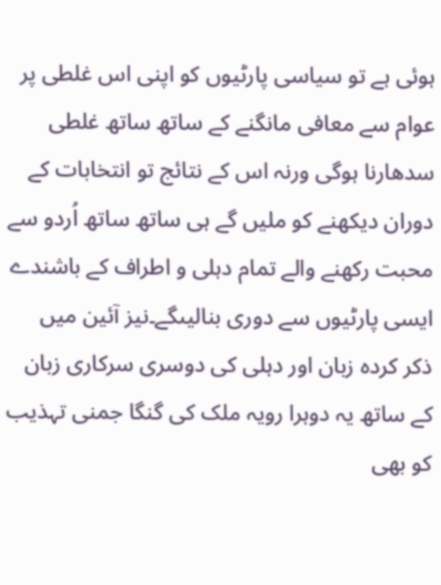ہوئی ہے تو سیاسی پارٹیوں کو اپنی اس غلطی پر عوام سے معافی مانگنے کے ساتھ ساتھ غلطی سدھارنا ہوگی ورنہ اس کے نتائج تو انتخابات کے دوران دیکھنے کو ملیں گے ہی ساتھ ساتھ اُردو سے محبت رکھنے والے تمام دہلی و اطراف کے باشندے ایسی پارٹیوں سے دوری بنالیںگے۔نیز آئین میں ذکر کردہ زبان اور دہلی کی دوسری سرکاری زبان کے ساتھ یہ دوہرا رویہ ملک کی گنگا جمنی تہذیب کو بھی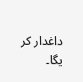داغدار کر یگا۔